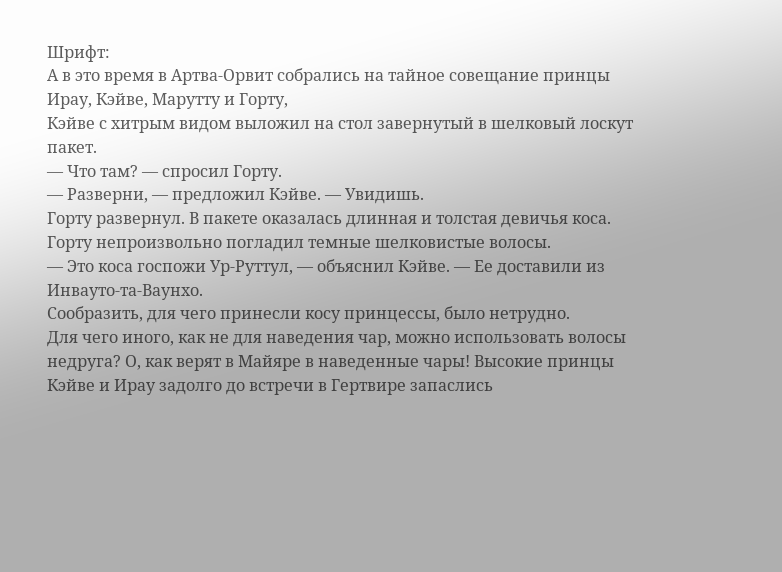Шрифт:
А в это время в Артва-Орвит собрались на тайное совещание принцы Ирау, Кэйве, Марутту и Горту,
Кэйве с хитрым видом выложил на стол завернутый в шелковый лоскут пакет.
— Что там? — спросил Горту.
— Разверни, — предложил Кэйве. — Увидишь.
Горту развернул. В пакете оказалась длинная и толстая девичья коса. Горту непроизвольно погладил темные шелковистые волосы.
— Это коса госпожи Ур-Руттул, — объяснил Кэйве. — Ее доставили из Инвауто-та-Ваунхо.
Сообразить, для чего принесли косу принцессы, было нетрудно.
Для чего иного, как не для наведения чар, можно использовать волосы недруга? О, как верят в Майяре в наведенные чары! Высокие принцы Кэйве и Ирау задолго до встречи в Гертвире запаслись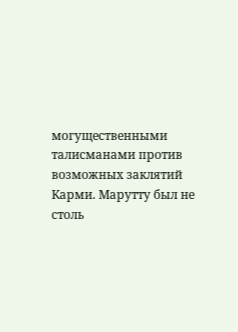могущественными талисманами против возможных заклятий Карми. Марутту был не столь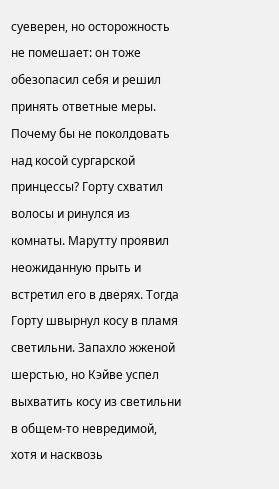суеверен, но осторожность не помешает: он тоже обезопасил себя и решил принять ответные меры. Почему бы не поколдовать над косой сургарской принцессы? Горту схватил волосы и ринулся из комнаты. Марутту проявил неожиданную прыть и встретил его в дверях. Тогда Горту швырнул косу в пламя светильни. Запахло жженой шерстью, но Кэйве успел выхватить косу из светильни в общем-то невредимой, хотя и насквозь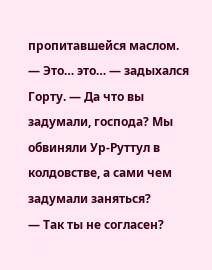пропитавшейся маслом.
— Это… это… — задыхался Горту. — Да что вы задумали, господа? Мы обвиняли Ур-Руттул в колдовстве, а сами чем задумали заняться?
— Так ты не согласен?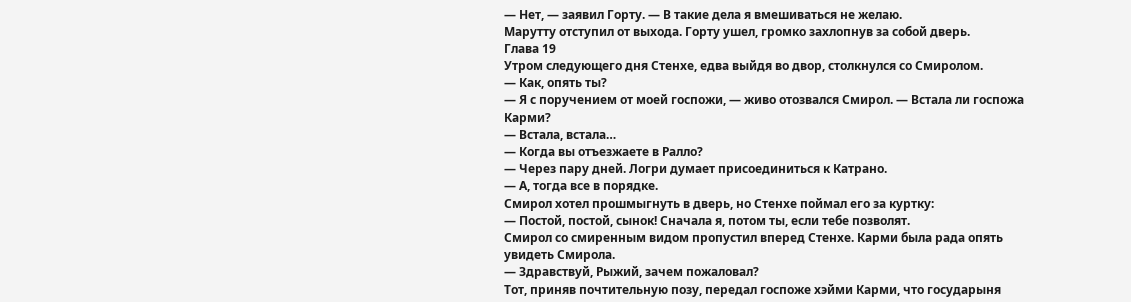— Нет, — заявил Горту. — В такие дела я вмешиваться не желаю.
Марутту отступил от выхода. Горту ушел, громко захлопнув за собой дверь.
Глава 19
Утром следующего дня Стенхе, едва выйдя во двор, столкнулся со Смиролом.
— Как, опять ты?
— Я с поручением от моей госпожи, — живо отозвался Смирол. — Встала ли госпожа Карми?
— Встала, встала…
— Когда вы отъезжаете в Ралло?
— Через пару дней. Логри думает присоединиться к Катрано.
— А, тогда все в порядке.
Смирол хотел прошмыгнуть в дверь, но Стенхе поймал его за куртку:
— Постой, постой, сынок! Сначала я, потом ты, если тебе позволят.
Смирол со смиренным видом пропустил вперед Стенхе. Карми была рада опять увидеть Смирола.
— Здравствуй, Рыжий, зачем пожаловал?
Тот, приняв почтительную позу, передал госпоже хэйми Карми, что государыня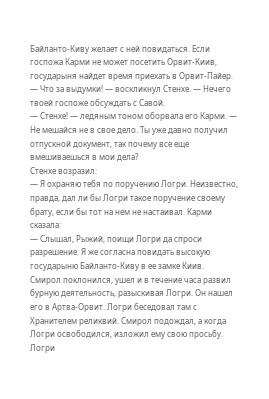Байланто-Киву желает с ней повидаться. Если госпожа Карми не может посетить Орвит-Киив, государыня найдет время приехать в Орвит-Пайер.
— Что за выдумки! — воскликнул Стенхе. — Нечего твоей госпоже обсуждать с Савой.
— Стенхе! — ледяным тоном оборвала его Карми. — Не мешайся не в свое дело. Ты уже давно получил отпускной документ, так почему все еще вмешиваешься в мои дела?
Стенхе возразил:
— Я охраняю тебя по поручению Логри. Неизвестно, правда, дал ли бы Логри такое поручение своему брату, если бы тот на нем не настаивал. Карми сказала:
— Слышал, Рыжий, поищи Логри да спроси разрешение. Я же согласна повидать высокую государыню Байланто-Киву в ее замке Киив.
Смирол поклонился, ушел и в течение часа развил бурную деятельность, разыскивая Логри. Он нашел его в Артва-Орвит. Логри беседовал там с Хранителем реликвий. Смирол подождал, а когда Логри освободился, изложил ему свою просьбу. Логри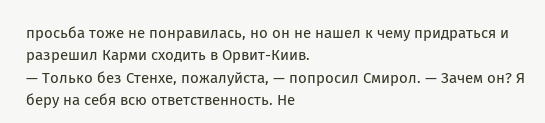просьба тоже не понравилась, но он не нашел к чему придраться и разрешил Карми сходить в Орвит-Киив.
— Только без Стенхе, пожалуйста, — попросил Смирол. — Зачем он? Я беру на себя всю ответственность. Не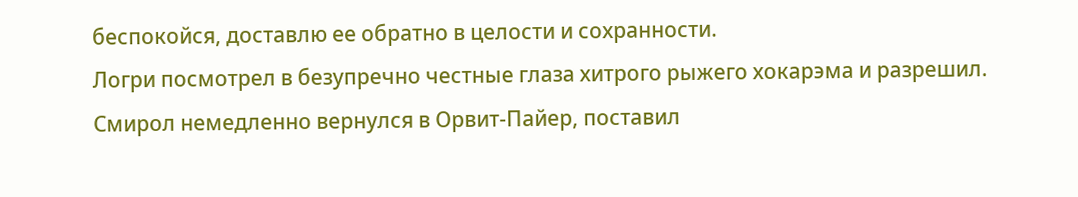беспокойся, доставлю ее обратно в целости и сохранности.
Логри посмотрел в безупречно честные глаза хитрого рыжего хокарэма и разрешил.
Смирол немедленно вернулся в Орвит-Пайер, поставил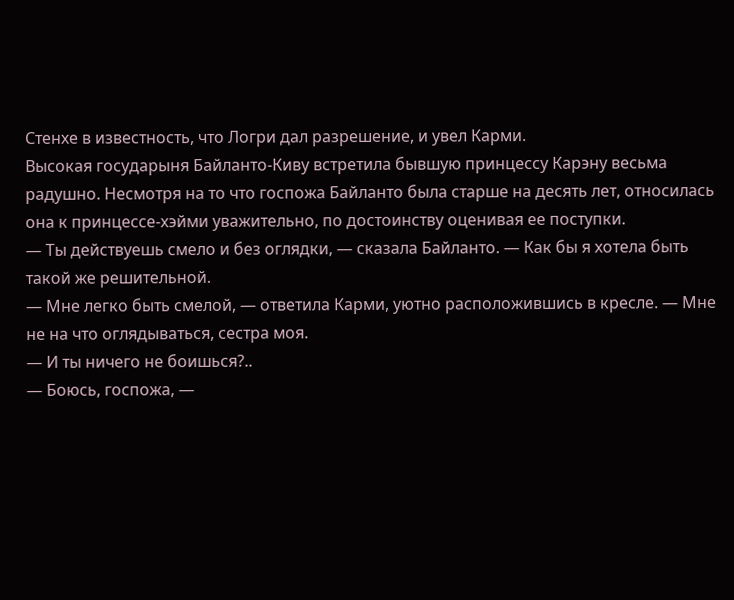Стенхе в известность, что Логри дал разрешение, и увел Карми.
Высокая государыня Байланто-Киву встретила бывшую принцессу Карэну весьма радушно. Несмотря на то что госпожа Байланто была старше на десять лет, относилась она к принцессе-хэйми уважительно, по достоинству оценивая ее поступки.
— Ты действуешь смело и без оглядки, — сказала Байланто. — Как бы я хотела быть такой же решительной.
— Мне легко быть смелой, — ответила Карми, уютно расположившись в кресле. — Мне не на что оглядываться, сестра моя.
— И ты ничего не боишься?..
— Боюсь, госпожа, —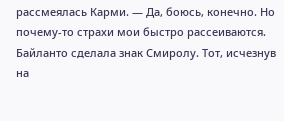рассмеялась Карми. — Да, боюсь, конечно. Но почему-то страхи мои быстро рассеиваются.
Байланто сделала знак Смиролу. Тот, исчезнув на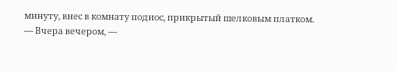минуту, внес в комнату поднос, прикрытый шелковым платком.
— Вчера вечером, —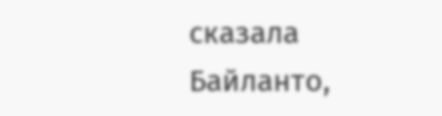сказала Байланто,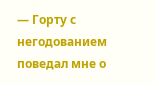— Горту с негодованием поведал мне о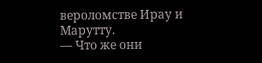вероломстве Ирау и Марутту.
— Что же они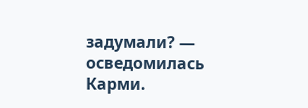задумали? — осведомилась Карми.